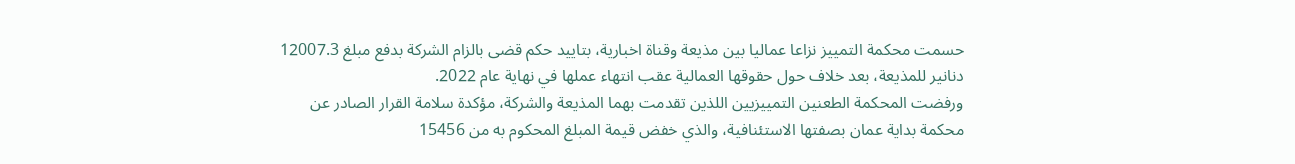حسمت محكمة التمييز نزاعا عماليا بين مذيعة وقناة اخبارية، بتاييد حكم قضى بالزام الشركة بدفع مبلغ 12007.3 دنانير للمذيعة، بعد خلاف حول حقوقها العمالية عقب انتهاء عملها في نهاية عام 2022.
ورفضت المحكمة الطعنين التمييزيين اللذين تقدمت بهما المذيعة والشركة، مؤكدة سلامة القرار الصادر عن محكمة بداية عمان بصفتها الاستئنافية، والذي خفض قيمة المبلغ المحكوم به من 15456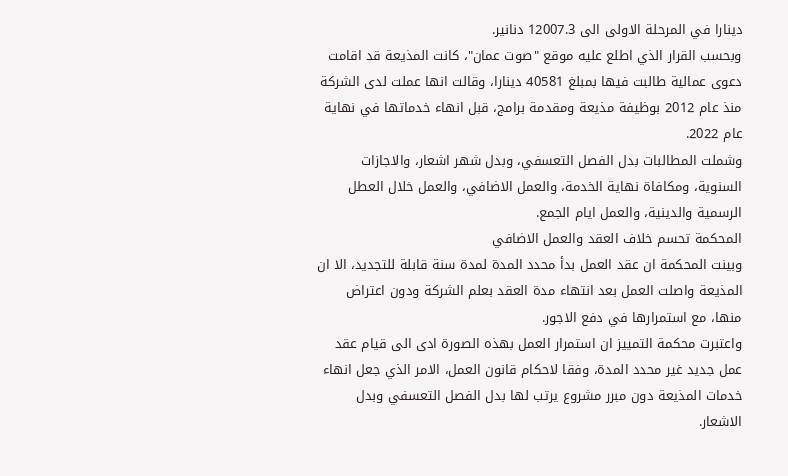دينارا في المرحلة الاولى الى 12007.3 دنانير.
وبحسب القرار الذي اطلع عليه موقع "صوت عمان"، كانت المذيعة قد اقامت دعوى عمالية طالبت فيها بمبلغ 40581 دينارا، وقالت انها عملت لدى الشركة منذ عام 2012 بوظيفة مذيعة ومقدمة برامج، قبل انهاء خدماتها في نهاية عام 2022.
وشملت المطالبات بدل الفصل التعسفي، وبدل شهر اشعار، والاجازات السنوية، ومكافاة نهاية الخدمة، والعمل الاضافي، والعمل خلال العطل الرسمية والدينية، والعمل ايام الجمع.
المحكمة تحسم خلاف العقد والعمل الاضافي
وبينت المحكمة ان عقد العمل بدأ محدد المدة لمدة سنة قابلة للتجديد، الا ان المذيعة واصلت العمل بعد انتهاء مدة العقد بعلم الشركة ودون اعتراض منها، مع استمرارها في دفع الاجور.
واعتبرت محكمة التمييز ان استمرار العمل بهذه الصورة ادى الى قيام عقد عمل جديد غير محدد المدة، وفقا لاحكام قانون العمل، الامر الذي جعل انهاء خدمات المذيعة دون مبرر مشروع يرتب لها بدل الفصل التعسفي وبدل الاشعار.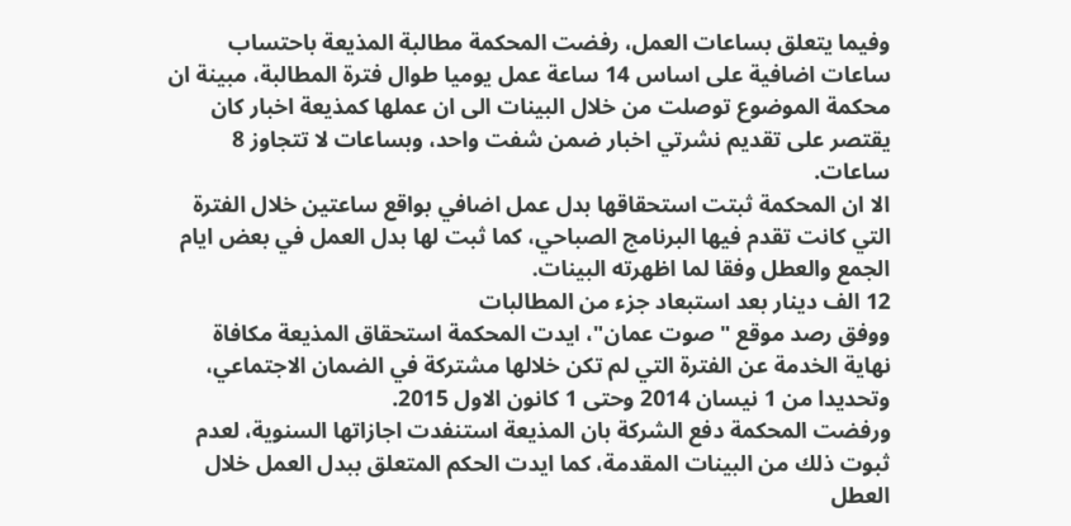وفيما يتعلق بساعات العمل، رفضت المحكمة مطالبة المذيعة باحتساب ساعات اضافية على اساس 14 ساعة عمل يوميا طوال فترة المطالبة، مبينة ان محكمة الموضوع توصلت من خلال البينات الى ان عملها كمذيعة اخبار كان يقتصر على تقديم نشرتي اخبار ضمن شفت واحد، وبساعات لا تتجاوز 8 ساعات.
الا ان المحكمة ثبتت استحقاقها بدل عمل اضافي بواقع ساعتين خلال الفترة التي كانت تقدم فيها البرنامج الصباحي، كما ثبت لها بدل العمل في بعض ايام الجمع والعطل وفقا لما اظهرته البينات.
12 الف دينار بعد استبعاد جزء من المطالبات
ووفق رصد موقع "صوت عمان"، ايدت المحكمة استحقاق المذيعة مكافاة نهاية الخدمة عن الفترة التي لم تكن خلالها مشتركة في الضمان الاجتماعي، وتحديدا من 1 نيسان 2014 وحتى 1 كانون الاول 2015.
ورفضت المحكمة دفع الشركة بان المذيعة استنفدت اجازاتها السنوية، لعدم ثبوت ذلك من البينات المقدمة، كما ايدت الحكم المتعلق ببدل العمل خلال العطل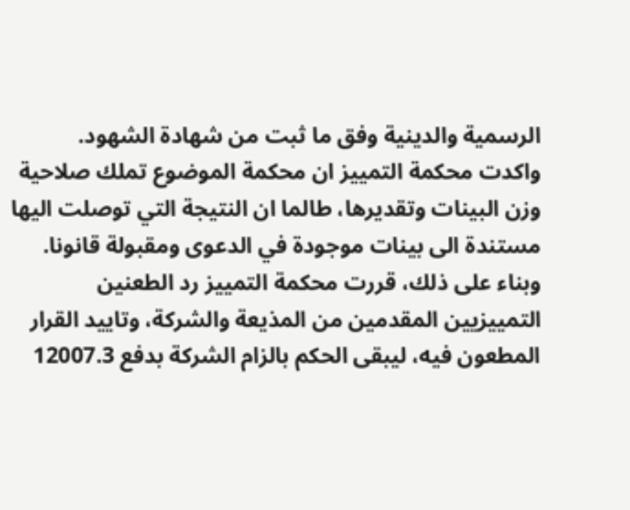الرسمية والدينية وفق ما ثبت من شهادة الشهود.
واكدت محكمة التمييز ان محكمة الموضوع تملك صلاحية وزن البينات وتقديرها، طالما ان النتيجة التي توصلت اليها مستندة الى بينات موجودة في الدعوى ومقبولة قانونا.
وبناء على ذلك، قررت محكمة التمييز رد الطعنين التمييزيين المقدمين من المذيعة والشركة، وتاييد القرار المطعون فيه، ليبقى الحكم بالزام الشركة بدفع 12007.3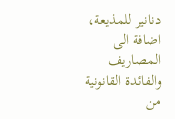دنانير للمذيعة، اضافة الى المصاريف والفائدة القانونية من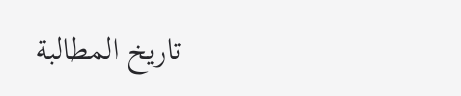تاريخ المطالبة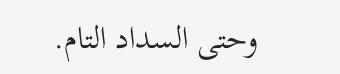وحتى السداد التام.